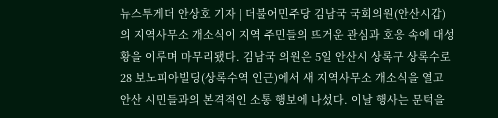뉴스투게더 안상호 기자 | 더불어민주당 김남국 국회의원(안산시갑)의 지역사무소 개소식이 지역 주민들의 뜨거운 관심과 호응 속에 대성황을 이루며 마무리됐다. 김남국 의원은 5일 안산시 상록구 상록수로 28 보노피아빌딩(상록수역 인근)에서 새 지역사무소 개소식을 열고 안산 시민들과의 본격적인 소통 행보에 나섰다. 이날 행사는 문턱을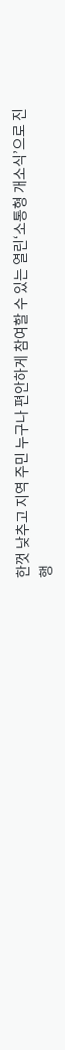한껏 낮추고 지역 주민 누구나 편안하게 참여할 수 있는 열린‘소통형 개소식’으로 진행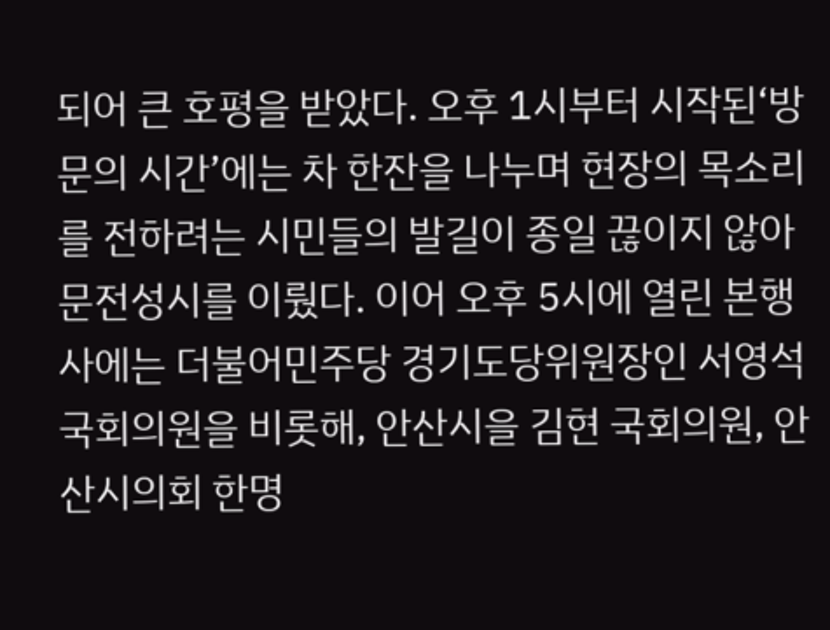되어 큰 호평을 받았다. 오후 1시부터 시작된‘방문의 시간’에는 차 한잔을 나누며 현장의 목소리를 전하려는 시민들의 발길이 종일 끊이지 않아 문전성시를 이뤘다. 이어 오후 5시에 열린 본행사에는 더불어민주당 경기도당위원장인 서영석 국회의원을 비롯해, 안산시을 김현 국회의원, 안산시의회 한명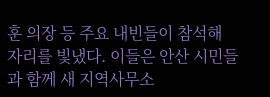훈 의장 등 주요 내빈들이 참석해 자리를 빛냈다. 이들은 안산 시민들과 함께 새 지역사무소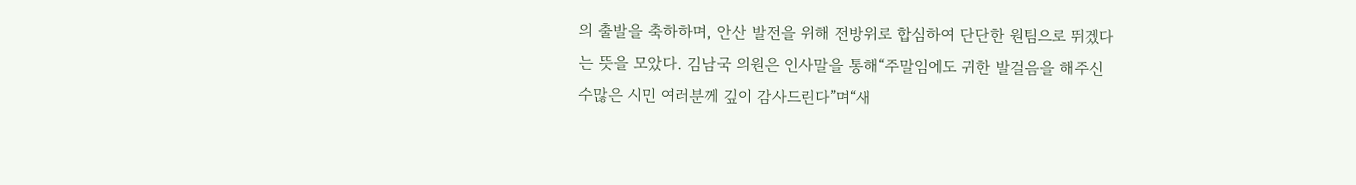의 출발을 축하하며, 안산 발전을 위해 전방위로 합심하여 단단한 원팀으로 뛰겠다는 뜻을 모았다. 김남국 의원은 인사말을 통해“주말임에도 귀한 발걸음을 해주신 수많은 시민 여러분께 깊이 감사드린다”며“새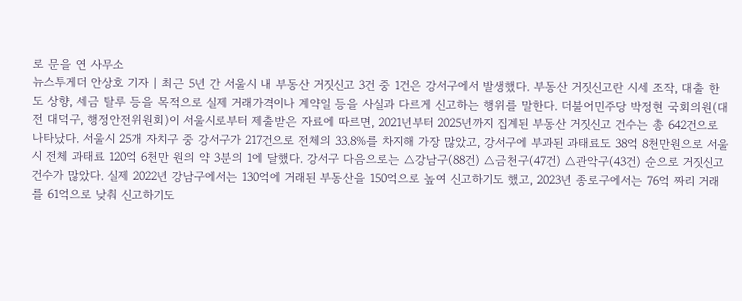로 문을 연 사무소
뉴스투게더 안상호 기자 | 최근 5년 간 서울시 내 부동산 거짓신고 3건 중 1건은 강서구에서 발생했다. 부동산 거짓신고란 시세 조작, 대출 한도 상향, 세금 탈루 등을 목적으로 실제 거래가격이나 계약일 등을 사실과 다르게 신고하는 행위를 말한다. 더불어민주당 박정현 국회의원(대전 대덕구, 행정안전위원회)이 서울시로부터 제출받은 자료에 따르면, 2021년부터 2025년까지 집계된 부동산 거짓신고 건수는 총 642건으로 나타났다. 서울시 25개 자치구 중 강서구가 217건으로 전체의 33.8%를 차지해 가장 많았고, 강서구에 부과된 과태료도 38억 8천만원으로 서울시 전체 과태료 120억 6천만 원의 약 3분의 1에 달했다. 강서구 다음으로는 △강남구(88건) △금천구(47건) △관악구(43건) 순으로 거짓신고 건수가 많았다. 실제 2022년 강남구에서는 130억에 거래된 부동산을 150억으로 높여 신고하기도 했고, 2023년 종로구에서는 76억 짜리 거래를 61억으로 낮춰 신고하기도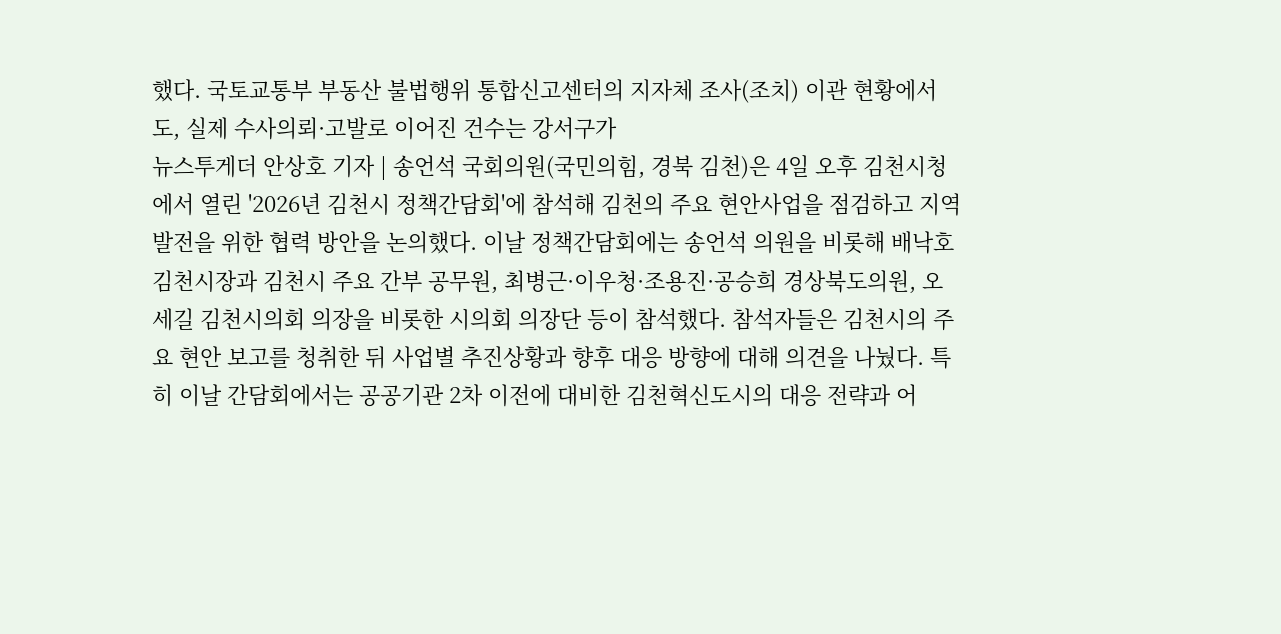했다. 국토교통부 부동산 불법행위 통합신고센터의 지자체 조사(조치) 이관 현황에서도, 실제 수사의뢰·고발로 이어진 건수는 강서구가
뉴스투게더 안상호 기자 | 송언석 국회의원(국민의힘, 경북 김천)은 4일 오후 김천시청에서 열린 '2026년 김천시 정책간담회'에 참석해 김천의 주요 현안사업을 점검하고 지역 발전을 위한 협력 방안을 논의했다. 이날 정책간담회에는 송언석 의원을 비롯해 배낙호 김천시장과 김천시 주요 간부 공무원, 최병근·이우청·조용진·공승희 경상북도의원, 오세길 김천시의회 의장을 비롯한 시의회 의장단 등이 참석했다. 참석자들은 김천시의 주요 현안 보고를 청취한 뒤 사업별 추진상황과 향후 대응 방향에 대해 의견을 나눴다. 특히 이날 간담회에서는 공공기관 2차 이전에 대비한 김천혁신도시의 대응 전략과 어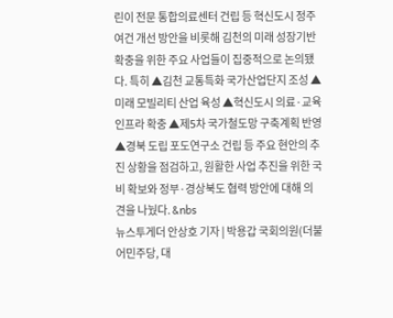린이 전문 통합의료센터 건립 등 혁신도시 정주여건 개선 방안을 비롯해 김천의 미래 성장기반 확충을 위한 주요 사업들이 집중적으로 논의됐다. 특히 ▲김천 교통특화 국가산업단지 조성 ▲미래 모빌리티 산업 육성 ▲혁신도시 의료·교육 인프라 확충 ▲제5차 국가철도망 구축계획 반영 ▲경북 도립 포도연구소 건립 등 주요 현안의 추진 상황을 점검하고, 원활한 사업 추진을 위한 국비 확보와 정부·경상북도 협력 방안에 대해 의견을 나눴다. &nbs
뉴스투게더 안상호 기자 | 박용갑 국회의원(더불어민주당, 대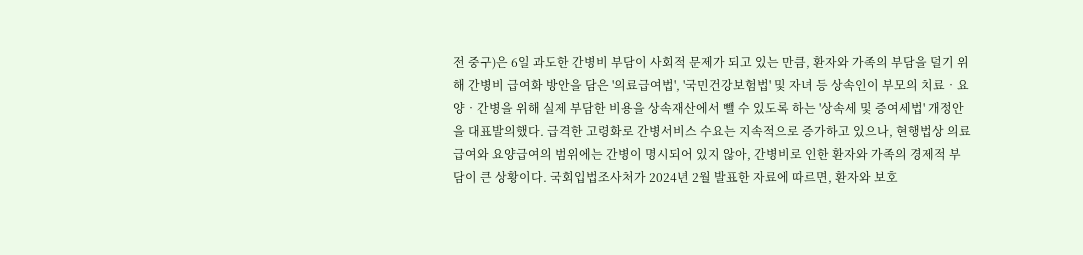전 중구)은 6일 과도한 간병비 부담이 사회적 문제가 되고 있는 만큼, 환자와 가족의 부담을 덜기 위해 간병비 급여화 방안을 담은 '의료급여법', '국민건강보험법' 및 자녀 등 상속인이 부모의 치료‧요양‧간병을 위해 실제 부담한 비용을 상속재산에서 뺄 수 있도록 하는 '상속세 및 증여세법' 개정안을 대표발의했다. 급격한 고령화로 간병서비스 수요는 지속적으로 증가하고 있으나, 현행법상 의료급여와 요양급여의 범위에는 간병이 명시되어 있지 않아, 간병비로 인한 환자와 가족의 경제적 부담이 큰 상황이다. 국회입법조사처가 2024년 2월 발표한 자료에 따르면, 환자와 보호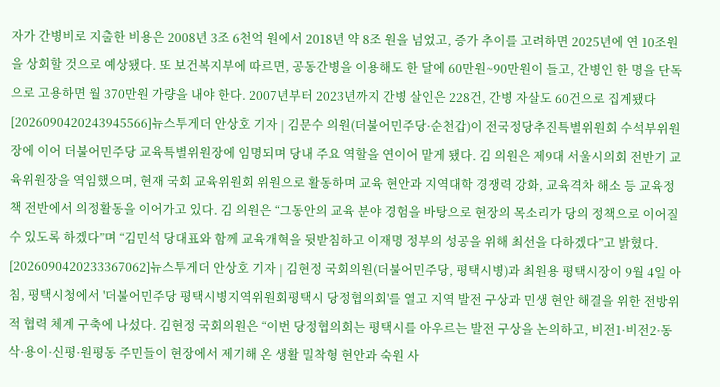자가 간병비로 지출한 비용은 2008년 3조 6천억 원에서 2018년 약 8조 원을 넘었고, 증가 추이를 고려하면 2025년에 연 10조원을 상회할 것으로 예상됐다. 또 보건복지부에 따르면, 공동간병을 이용해도 한 달에 60만원~90만원이 들고, 간병인 한 명을 단독으로 고용하면 월 370만원 가량을 내야 한다. 2007년부터 2023년까지 간병 살인은 228건, 간병 자살도 60건으로 집계됐다
[2026090420243945566]뉴스투게더 안상호 기자 | 김문수 의원(더불어민주당·순천갑)이 전국정당추진특별위원회 수석부위원장에 이어 더불어민주당 교육특별위원장에 임명되며 당내 주요 역할을 연이어 맡게 됐다. 김 의원은 제9대 서울시의회 전반기 교육위원장을 역임했으며, 현재 국회 교육위원회 위원으로 활동하며 교육 현안과 지역대학 경쟁력 강화, 교육격차 해소 등 교육정책 전반에서 의정활동을 이어가고 있다. 김 의원은 “그동안의 교육 분야 경험을 바탕으로 현장의 목소리가 당의 정책으로 이어질 수 있도록 하겠다”며 “김민석 당대표와 함께 교육개혁을 뒷받침하고 이재명 정부의 성공을 위해 최선을 다하겠다”고 밝혔다.
[2026090420233367062]뉴스투게더 안상호 기자 | 김현정 국회의원(더불어민주당, 평택시병)과 최원용 평택시장이 9월 4일 아침, 평택시청에서 '더불어민주당 평택시병지역위원회평택시 당정협의회'를 열고 지역 발전 구상과 민생 현안 해결을 위한 전방위적 협력 체계 구축에 나섰다. 김현정 국회의원은 “이번 당정협의회는 평택시를 아우르는 발전 구상을 논의하고, 비전1·비전2·동삭·용이·신평·원평동 주민들이 현장에서 제기해 온 생활 밀착형 현안과 숙원 사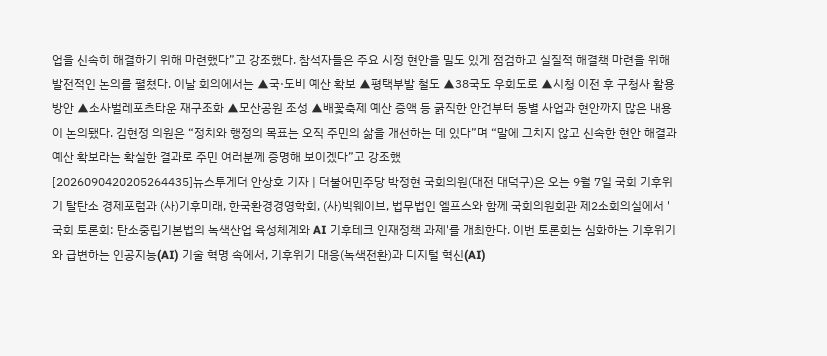업을 신속히 해결하기 위해 마련했다”고 강조했다. 참석자들은 주요 시정 현안을 밀도 있게 점검하고 실질적 해결책 마련을 위해 발전적인 논의를 펼쳤다. 이날 회의에서는 ▲국·도비 예산 확보 ▲평택부발 철도 ▲38국도 우회도로 ▲시청 이전 후 구청사 활용 방안 ▲소사벌레포츠타운 재구조화 ▲모산공원 조성 ▲배꽃축제 예산 증액 등 굵직한 안건부터 동별 사업과 현안까지 많은 내용이 논의됐다. 김현정 의원은 “정치와 행정의 목표는 오직 주민의 삶을 개선하는 데 있다”며 “말에 그치지 않고 신속한 현안 해결과 예산 확보라는 확실한 결과로 주민 여러분께 증명해 보이겠다”고 강조했
[2026090420205264435]뉴스투게더 안상호 기자 | 더불어민주당 박정현 국회의원(대전 대덕구)은 오는 9월 7일 국회 기후위기 탈탄소 경제포럼과 (사)기후미래, 한국환경경영학회, (사)빅웨이브, 법무법인 엘프스와 함께 국회의원회관 제2소회의실에서 '국회 토론회: 탄소중립기본법의 녹색산업 육성체계와 AI 기후테크 인재정책 과제'를 개최한다. 이번 토론회는 심화하는 기후위기와 급변하는 인공지능(AI) 기술 혁명 속에서, 기후위기 대응(녹색전환)과 디지털 혁신(AI)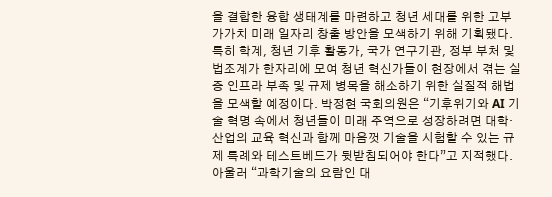을 결합한 융합 생태계를 마련하고 청년 세대를 위한 고부가가치 미래 일자리 창출 방안을 모색하기 위해 기획됐다. 특히 학계, 청년 기후 활동가, 국가 연구기관, 정부 부처 및 법조계가 한자리에 모여 청년 혁신가들이 현장에서 겪는 실증 인프라 부족 및 규제 병목을 해소하기 위한 실질적 해법을 모색할 예정이다. 박정현 국회의원은 “기후위기와 AI 기술 혁명 속에서 청년들이 미래 주역으로 성장하려면 대학·산업의 교육 혁신과 함께 마음껏 기술을 시험할 수 있는 규제 특례와 테스트베드가 뒷받침되어야 한다”고 지적했다. 아울러 “과학기술의 요람인 대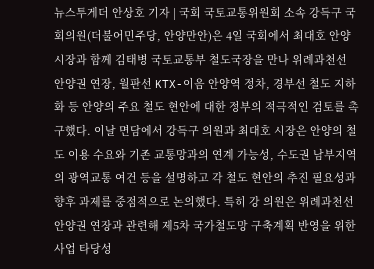뉴스투게더 안상호 기자 | 국회 국토교통위원회 소속 강득구 국회의원(더불어민주당, 안양만안)은 4일 국회에서 최대호 안양시장과 함께 김태병 국토교통부 철도국장을 만나 위례과천선 안양권 연장, 월판선 KTX-이음 안양역 정차, 경부선 철도 지하화 등 안양의 주요 철도 현안에 대한 정부의 적극적인 검토를 촉구했다. 이날 면담에서 강득구 의원과 최대호 시장은 안양의 철도 이용 수요와 기존 교통망과의 연계 가능성, 수도권 남부지역의 광역교통 여건 등을 설명하고 각 철도 현안의 추진 필요성과 향후 과제를 중점적으로 논의했다. 특히 강 의원은 위례과천선 안양권 연장과 관련해 제5차 국가철도망 구축계획 반영을 위한 사업 타당성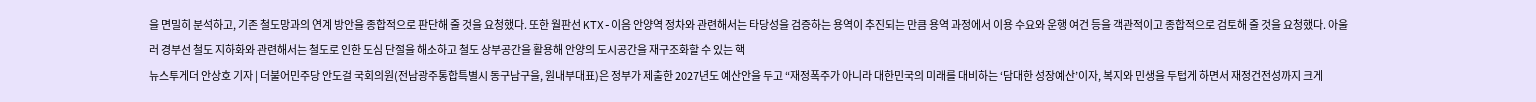을 면밀히 분석하고, 기존 철도망과의 연계 방안을 종합적으로 판단해 줄 것을 요청했다. 또한 월판선 KTX-이음 안양역 정차와 관련해서는 타당성을 검증하는 용역이 추진되는 만큼 용역 과정에서 이용 수요와 운행 여건 등을 객관적이고 종합적으로 검토해 줄 것을 요청했다. 아울러 경부선 철도 지하화와 관련해서는 철도로 인한 도심 단절을 해소하고 철도 상부공간을 활용해 안양의 도시공간을 재구조화할 수 있는 핵
뉴스투게더 안상호 기자 | 더불어민주당 안도걸 국회의원(전남광주통합특별시 동구남구을, 원내부대표)은 정부가 제출한 2027년도 예산안을 두고 “재정폭주가 아니라 대한민국의 미래를 대비하는 ‘담대한 성장예산’이자, 복지와 민생을 두텁게 하면서 재정건전성까지 크게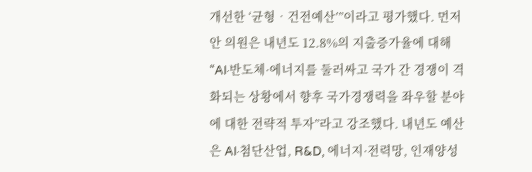개선한 ‘균형‧건전예산’”이라고 평가했다. 먼저 안 의원은 내년도 12.8%의 지출증가율에 대해 “AI·반도체·에너지를 둘러싸고 국가 간 경쟁이 격화되는 상황에서 향후 국가경쟁력을 좌우할 분야에 대한 전략적 투자”라고 강조했다. 내년도 예산은 AI·첨단산업, R&D, 에너지·전력망, 인재양성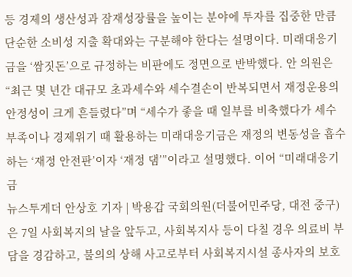등 경제의 생산성과 잠재성장률을 높이는 분야에 투자를 집중한 만큼 단순한 소비성 지출 확대와는 구분해야 한다는 설명이다. 미래대응기금을 ‘쌈짓돈’으로 규정하는 비판에도 정면으로 반박했다. 안 의원은 “최근 몇 년간 대규모 초과세수와 세수결손이 반복되면서 재정운용의 안정성이 크게 흔들렸다”며 “세수가 좋을 때 일부를 비축했다가 세수 부족이나 경제위기 때 활용하는 미래대응기금은 재정의 변동성을 흡수하는 ‘재정 안전판’이자 ‘재정 댐’”이라고 설명했다. 이어 “미래대응기금
뉴스투게더 안상호 기자 | 박용갑 국회의원(더불어민주당, 대전 중구)은 7일 사회복지의 날을 앞두고, 사회복지사 등이 다칠 경우 의료비 부담을 경감하고, 불의의 상해 사고로부터 사회복지시설 종사자의 보호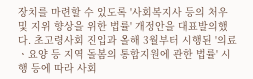장치를 마련할 수 있도록 '사회복지사 등의 처우 및 지위 향상을 위한 법률' 개정안을 대표발의했다. 초고령사회 진입과 올해 3월부터 시행된 '의료ㆍ요양 등 지역 돌봄의 통합지원에 관한 법률' 시행 등에 따라 사회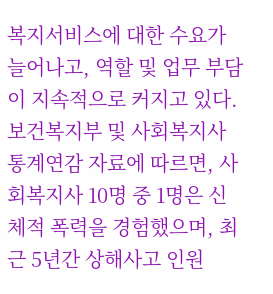복지서비스에 대한 수요가 늘어나고, 역할 및 업무 부담이 지속적으로 커지고 있다. 보건복지부 및 사회복지사 통계연감 자료에 따르면, 사회복지사 10명 중 1명은 신체적 폭력을 경험했으며, 최근 5년간 상해사고 인원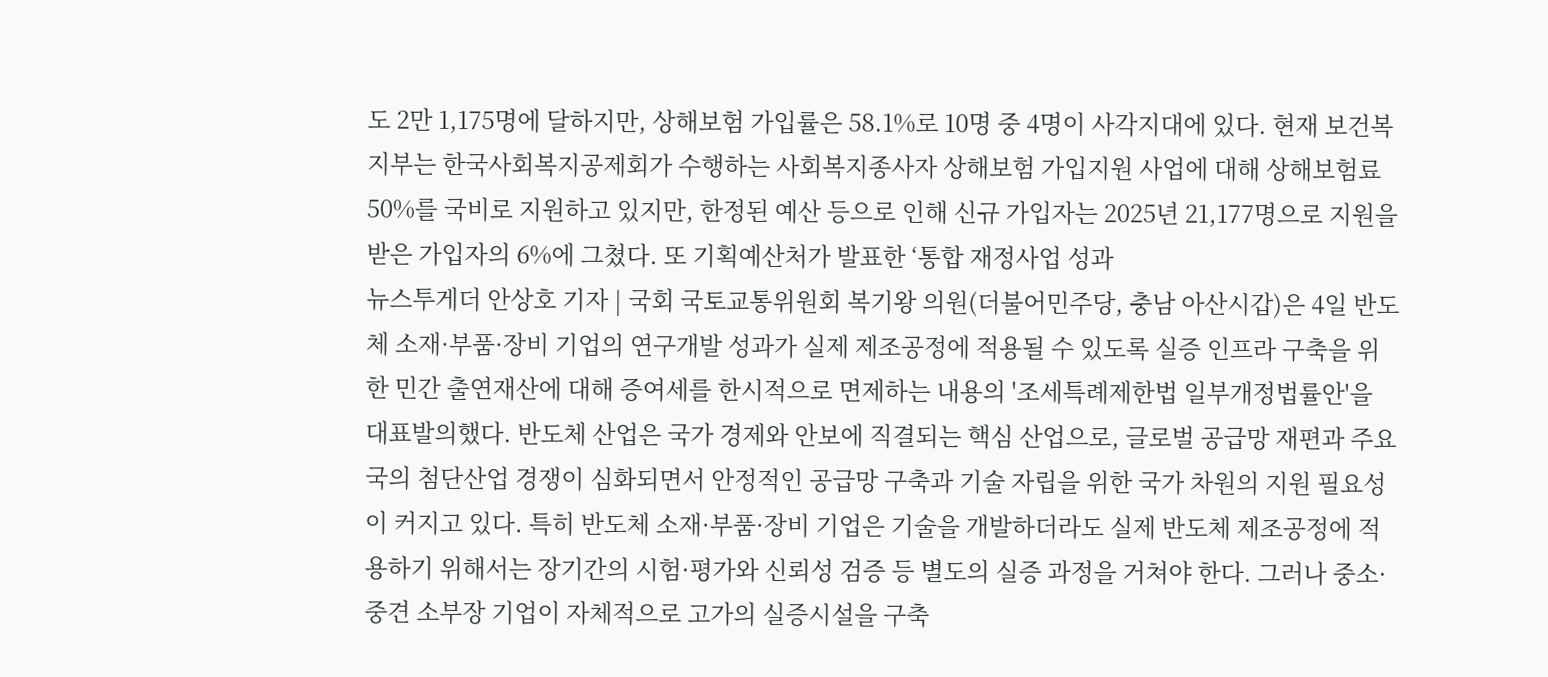도 2만 1,175명에 달하지만, 상해보험 가입률은 58.1%로 10명 중 4명이 사각지대에 있다. 현재 보건복지부는 한국사회복지공제회가 수행하는 사회복지종사자 상해보험 가입지원 사업에 대해 상해보험료 50%를 국비로 지원하고 있지만, 한정된 예산 등으로 인해 신규 가입자는 2025년 21,177명으로 지원을 받은 가입자의 6%에 그쳤다. 또 기획예산처가 발표한 ‘통합 재정사업 성과
뉴스투게더 안상호 기자 | 국회 국토교통위원회 복기왕 의원(더불어민주당, 충남 아산시갑)은 4일 반도체 소재·부품·장비 기업의 연구개발 성과가 실제 제조공정에 적용될 수 있도록 실증 인프라 구축을 위한 민간 출연재산에 대해 증여세를 한시적으로 면제하는 내용의 '조세특례제한법 일부개정법률안'을 대표발의했다. 반도체 산업은 국가 경제와 안보에 직결되는 핵심 산업으로, 글로벌 공급망 재편과 주요국의 첨단산업 경쟁이 심화되면서 안정적인 공급망 구축과 기술 자립을 위한 국가 차원의 지원 필요성이 커지고 있다. 특히 반도체 소재·부품·장비 기업은 기술을 개발하더라도 실제 반도체 제조공정에 적용하기 위해서는 장기간의 시험·평가와 신뢰성 검증 등 별도의 실증 과정을 거쳐야 한다. 그러나 중소·중견 소부장 기업이 자체적으로 고가의 실증시설을 구축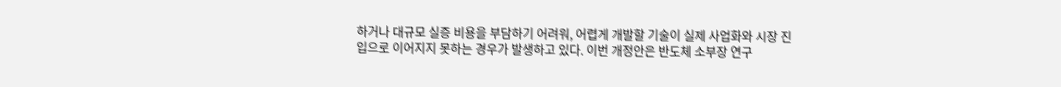하거나 대규모 실증 비용을 부담하기 어려워, 어렵게 개발할 기술이 실제 사업화와 시장 진입으로 이어지지 못하는 경우가 발생하고 있다. 이번 개정안은 반도체 소부장 연구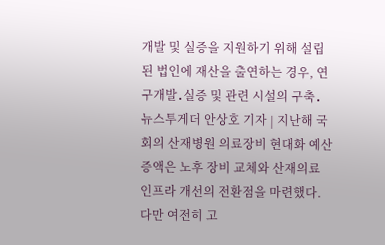개발 및 실증을 지원하기 위해 설립된 법인에 재산을 출연하는 경우, 연구개발․실증 및 관련 시설의 구축․
뉴스투게더 안상호 기자 | 지난해 국회의 산재병원 의료장비 현대화 예산 증액은 노후 장비 교체와 산재의료 인프라 개선의 전환점을 마련했다. 다만 여전히 고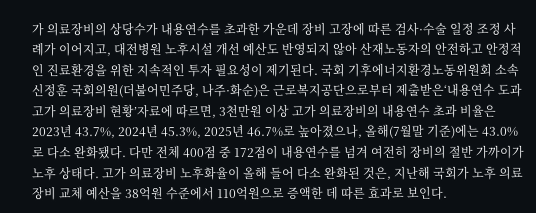가 의료장비의 상당수가 내용연수를 초과한 가운데 장비 고장에 따른 검사·수술 일정 조정 사례가 이어지고, 대전병원 노후시설 개선 예산도 반영되지 않아 산재노동자의 안전하고 안정적인 진료환경을 위한 지속적인 투자 필요성이 제기된다. 국회 기후에너지환경노동위원회 소속 신정훈 국회의원(더불어민주당, 나주·화순)은 근로복지공단으로부터 제출받은‘내용연수 도과 고가 의료장비 현황’자료에 따르면, 3천만원 이상 고가 의료장비의 내용연수 초과 비율은 2023년 43.7%, 2024년 45.3%, 2025년 46.7%로 높아졌으나, 올해(7월말 기준)에는 43.0%로 다소 완화됐다. 다만 전체 400점 중 172점이 내용연수를 넘겨 여전히 장비의 절반 가까이가 노후 상태다. 고가 의료장비 노후화율이 올해 들어 다소 완화된 것은, 지난해 국회가 노후 의료장비 교체 예산을 38억원 수준에서 110억원으로 증액한 데 따른 효과로 보인다.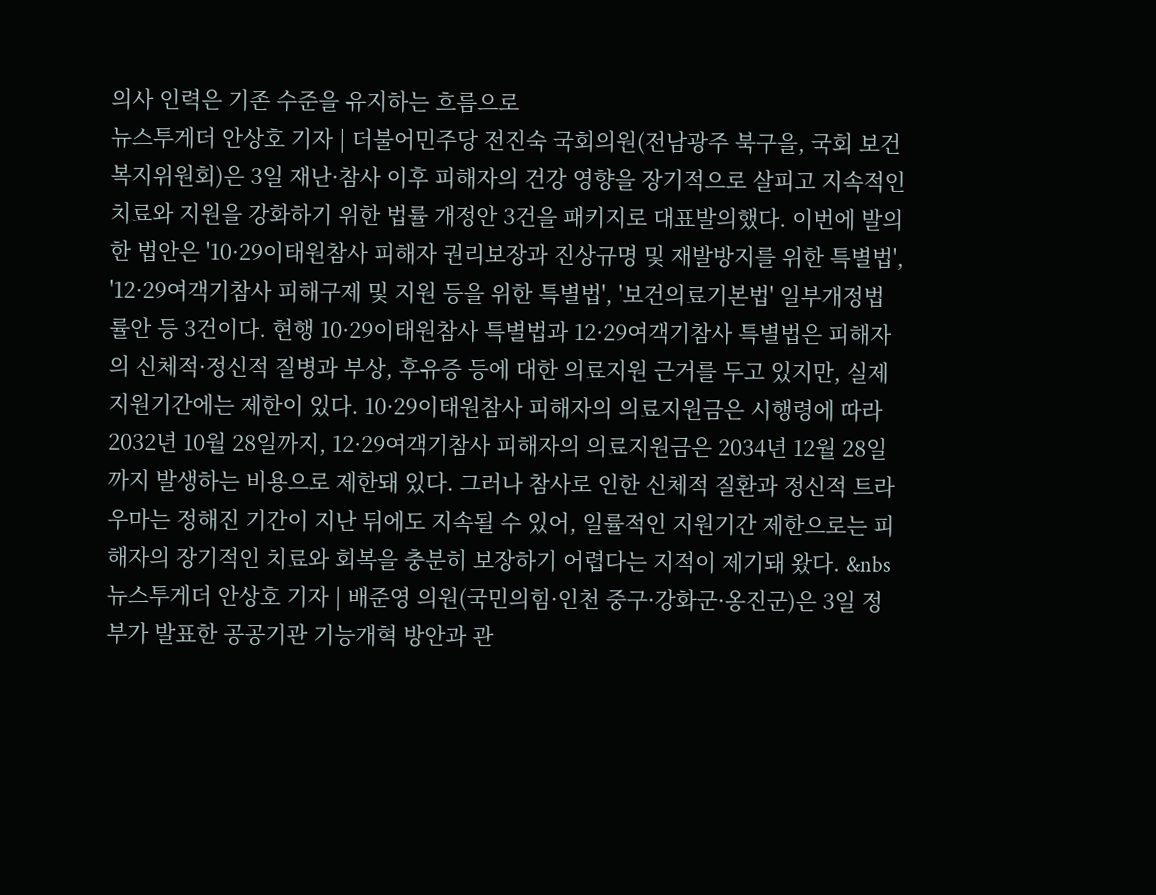의사 인력은 기존 수준을 유지하는 흐름으로
뉴스투게더 안상호 기자 | 더불어민주당 전진숙 국회의원(전남광주 북구을, 국회 보건복지위원회)은 3일 재난·참사 이후 피해자의 건강 영향을 장기적으로 살피고 지속적인 치료와 지원을 강화하기 위한 법률 개정안 3건을 패키지로 대표발의했다. 이번에 발의한 법안은 '10·29이태원참사 피해자 권리보장과 진상규명 및 재발방지를 위한 특별법', '12·29여객기참사 피해구제 및 지원 등을 위한 특별법', '보건의료기본법' 일부개정법률안 등 3건이다. 현행 10·29이태원참사 특별법과 12·29여객기참사 특별법은 피해자의 신체적·정신적 질병과 부상, 후유증 등에 대한 의료지원 근거를 두고 있지만, 실제 지원기간에는 제한이 있다. 10·29이태원참사 피해자의 의료지원금은 시행령에 따라 2032년 10월 28일까지, 12·29여객기참사 피해자의 의료지원금은 2034년 12월 28일까지 발생하는 비용으로 제한돼 있다. 그러나 참사로 인한 신체적 질환과 정신적 트라우마는 정해진 기간이 지난 뒤에도 지속될 수 있어, 일률적인 지원기간 제한으로는 피해자의 장기적인 치료와 회복을 충분히 보장하기 어렵다는 지적이 제기돼 왔다. &nbs
뉴스투게더 안상호 기자 | 배준영 의원(국민의힘·인천 중구·강화군·옹진군)은 3일 정부가 발표한 공공기관 기능개혁 방안과 관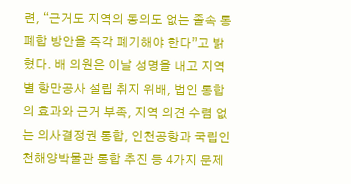련, “근거도 지역의 동의도 없는 졸속 통폐합 방안을 즉각 폐기해야 한다”고 밝혔다. 배 의원은 이날 성명을 내고 지역별 항만공사 설립 취지 위배, 법인 통합의 효과와 근거 부족, 지역 의견 수렴 없는 의사결정권 통합, 인천공항과 국립인천해양박물관 통합 추진 등 4가지 문제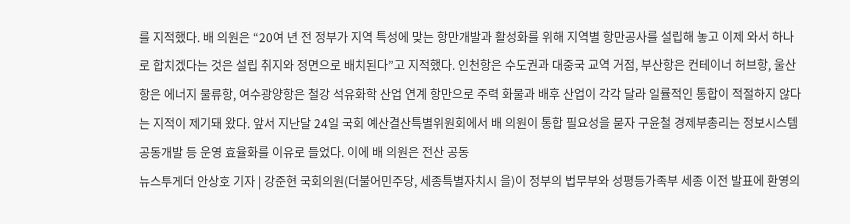를 지적했다. 배 의원은 “20여 년 전 정부가 지역 특성에 맞는 항만개발과 활성화를 위해 지역별 항만공사를 설립해 놓고 이제 와서 하나로 합치겠다는 것은 설립 취지와 정면으로 배치된다”고 지적했다. 인천항은 수도권과 대중국 교역 거점, 부산항은 컨테이너 허브항, 울산항은 에너지 물류항, 여수광양항은 철강 석유화학 산업 연계 항만으로 주력 화물과 배후 산업이 각각 달라 일률적인 통합이 적절하지 않다는 지적이 제기돼 왔다. 앞서 지난달 24일 국회 예산결산특별위원회에서 배 의원이 통합 필요성을 묻자 구윤철 경제부총리는 정보시스템 공동개발 등 운영 효율화를 이유로 들었다. 이에 배 의원은 전산 공동
뉴스투게더 안상호 기자 | 강준현 국회의원(더불어민주당, 세종특별자치시 을)이 정부의 법무부와 성평등가족부 세종 이전 발표에 환영의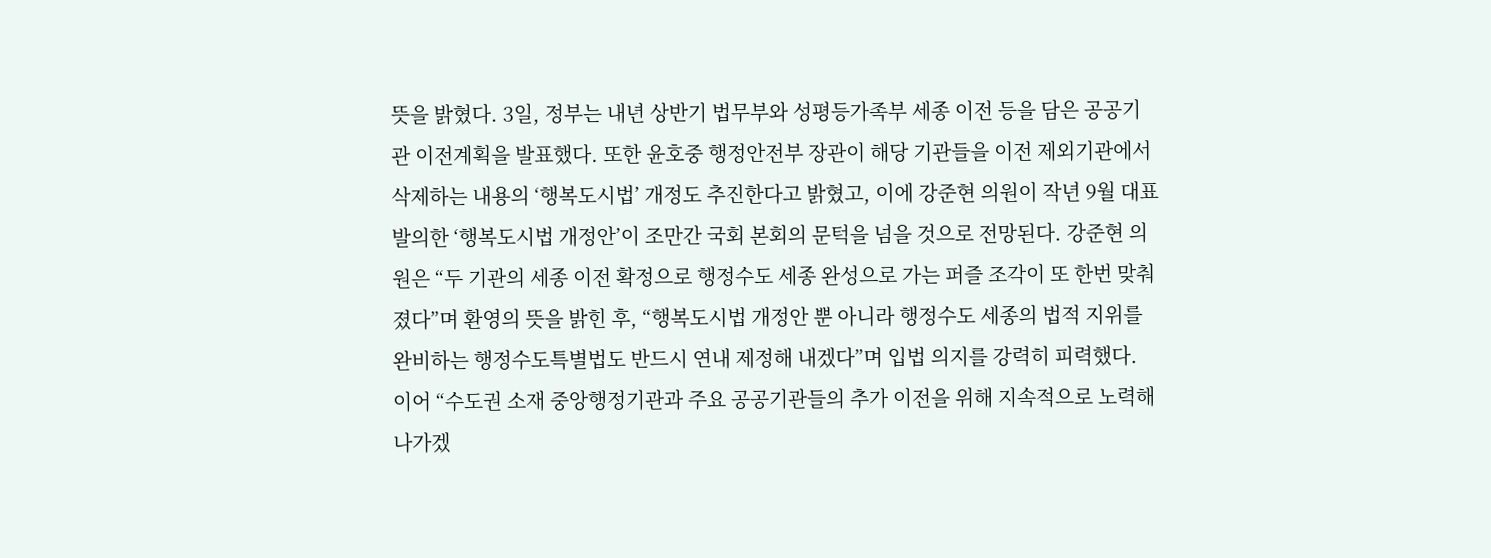뜻을 밝혔다. 3일, 정부는 내년 상반기 법무부와 성평등가족부 세종 이전 등을 담은 공공기관 이전계획을 발표했다. 또한 윤호중 행정안전부 장관이 해당 기관들을 이전 제외기관에서 삭제하는 내용의 ‘행복도시법’ 개정도 추진한다고 밝혔고, 이에 강준현 의원이 작년 9월 대표발의한 ‘행복도시법 개정안’이 조만간 국회 본회의 문턱을 넘을 것으로 전망된다. 강준현 의원은 “두 기관의 세종 이전 확정으로 행정수도 세종 완성으로 가는 퍼즐 조각이 또 한번 맞춰졌다”며 환영의 뜻을 밝힌 후, “행복도시법 개정안 뿐 아니라 행정수도 세종의 법적 지위를 완비하는 행정수도특별법도 반드시 연내 제정해 내겠다”며 입법 의지를 강력히 피력했다. 이어 “수도권 소재 중앙행정기관과 주요 공공기관들의 추가 이전을 위해 지속적으로 노력해나가겠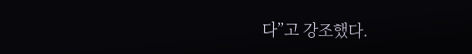다”고 강조했다.